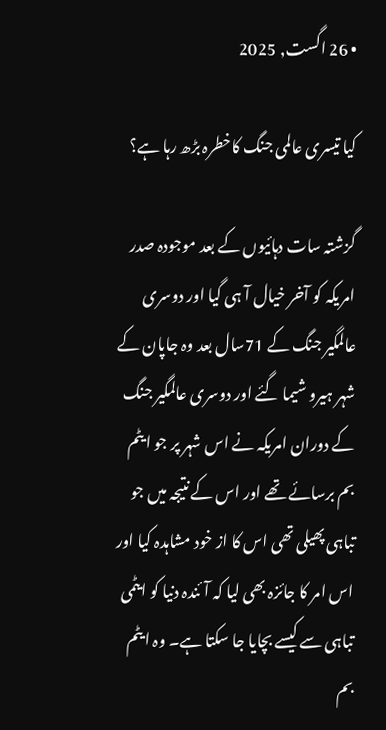• 26 اگست, 2025

کیا تیسری عالمی جنگ کاخطرہ بڑھ رہا ہے؟

گزشتہ سات دہائیوں کے بعد موجودہ صدر امریکہ کو آخر خیال آ ہی گیا اور دوسری عالمگیر جنگ کے 71سال بعد وہ جاپان کے شہر ہیرو شیما گئے اور دوسری عالمگیر جنگ کے دوران امریکہ نے اس شہر پر جو ایٹم بم برسائے تھے اور اس کے نتیجہ میں جو تباہی پھیلی تھی اس کا از خود مشاہدہ کیا اور اس امر کا جائزہ بھی لیا کہ آ ئندہ دنیا کو ایٹمی تباہی سے کیسے بچایا جا سکتا ہے۔ وہ ایٹم بم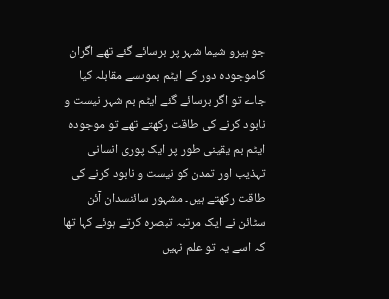جو ہیرو شیما شہر پر برسائے گئے تھے اگران کاموجودہ دور کے ایٹم بموںسے مقابلہ کیا جاے تو اگر برسائے گئے ایٹم بم شہر نیست و نابود کرنے کی طاقت رکھتے تھے تو موجودہ ایٹم بم یقینی طور پر ایک پوری انسانی تہذیب اور تمدن کو نیست و نابود کرنے کی طاقت رکھتے ہیں۔ مشہور سائنسدان آئن سٹائن نے ایک مرتبہ تبصرہ کرتے ہوئے کہا تھا کہ اسے یہ تو علم نہیں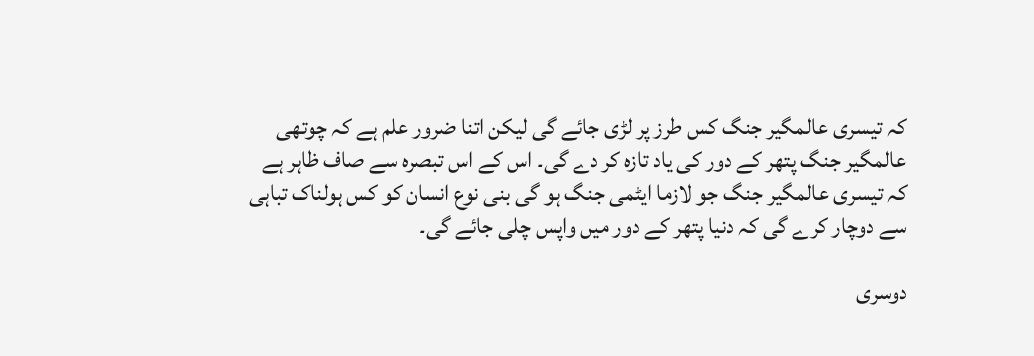کہ تیسری عالمگیر جنگ کس طرز پر لڑی جائے گی لیکن اتنا ضرور علم ہے کہ چوتھی عالمگیر جنگ پتھر کے دور کی یاد تازہ کر دے گی۔ اس کے اس تبصرہ سے صاف ظاہر ہے کہ تیسری عالمگیر جنگ جو لازما ایٹمی جنگ ہو گی بنی نوع انسان کو کس ہولناک تباہی سے دوچار کرے گی کہ دنیا پتھر کے دور میں واپس چلی جائے گی۔

دوسری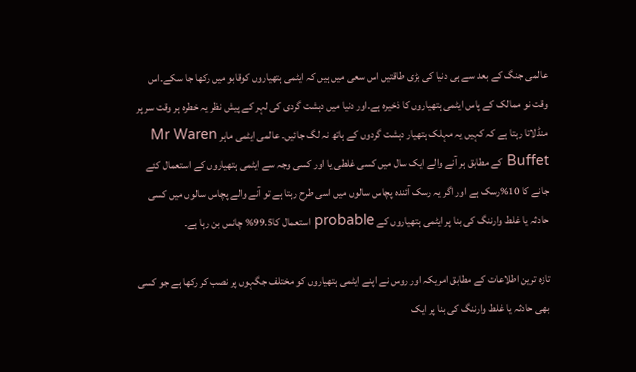عالمی جنگ کے بعد سے ہی دنیا کی بڑی طاقتیں اس سعی میں ہیں کہ ایٹمی ہتھیاروں کوقابو میں رکھا جا سکے۔اس وقت نو ممالک کے پاس ایٹمی ہتھیاروں کا ذخیرہ ہے۔اور دنیا میں دہشت گردی کی لہر کے پیش نظر یہ خطرہ ہر وقت سر پر منڈلاتا رہتا ہے کہ کہیں یہ مہلک ہتھیار دہشت گردوں کے ہاتھ نہ لگ جائیں۔ عالمی ایٹمی ماہر Mr Waren Buffet کے مطابق ہر آنے والے ایک سال میں کسی غلطی یا اور کسی وجہ سے ایٹمی ہتھیاروں کے استعمال کئے جانے کا 10%رسک ہے اور اگر یہ رسک آئندہ پچاس سالوں میں اسی طرح رہتا ہے تو آنے والے پچاس سالوں میں کسی حادثہ یا غلط وارننگ کی بنا پر ایٹمی ہتھیاروں کے probable استعمال کا99.5% چانس بن رہا ہے۔

تازہ ترین اطلاعات کے مطابق امریکہ اور روس نے اپنے ایٹمی ہتھیاروں کو مختلف جگہوں پر نصب کر رکھا ہے جو کسی بھی حادثہ یا غلط وارننگ کی بنا پر ایک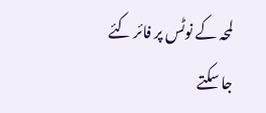لمحہ کے نوٹس پر فائر کئے جا سکتے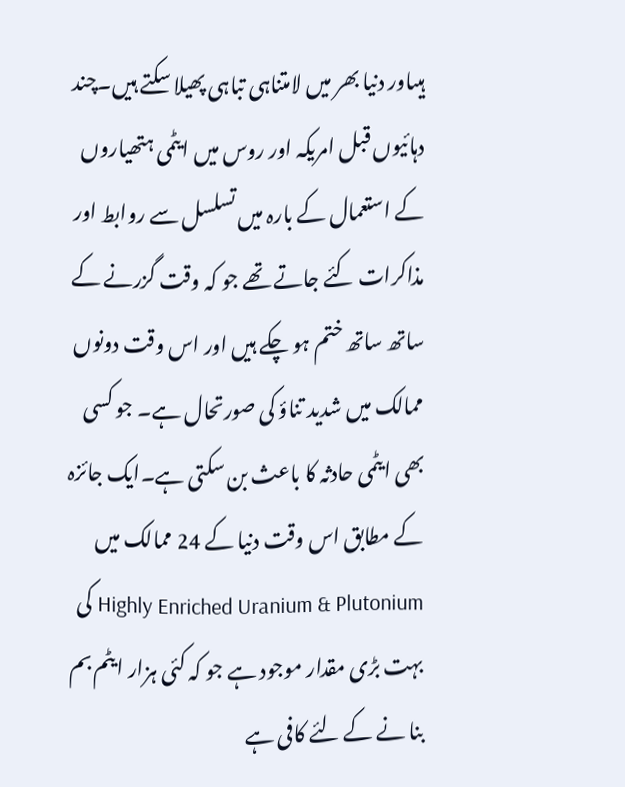ہیںاور دنیا بھر میں لامتناہی تباہی پھیلا سکتے ہیں۔چند دہائیوں قبل امریکہ اور روس میں ایٹمی ہتھیاروں کے استعمال کے بارہ میں تسلسل سے روابط اور مذاکرات کئے جاتے تھے جو کہ وقت گزرنے کے ساتھ ساتھ ختم ہو چکے ہیں اور اس وقت دونوں ممالک میں شدید تناؤ کی صورتحال ہے۔ جو کسی بھی ایٹمی حادثہ کا باعث بن سکتی ہے۔ایک جائزہ کے مطابق اس وقت دنیا کے 24 ممالک میں Highly Enriched Uranium & Plutonium کی بہت بڑی مقدار موجود ہے جو کہ کئی ہزار ایٹم بم بنا نے کے لئے کافی ہے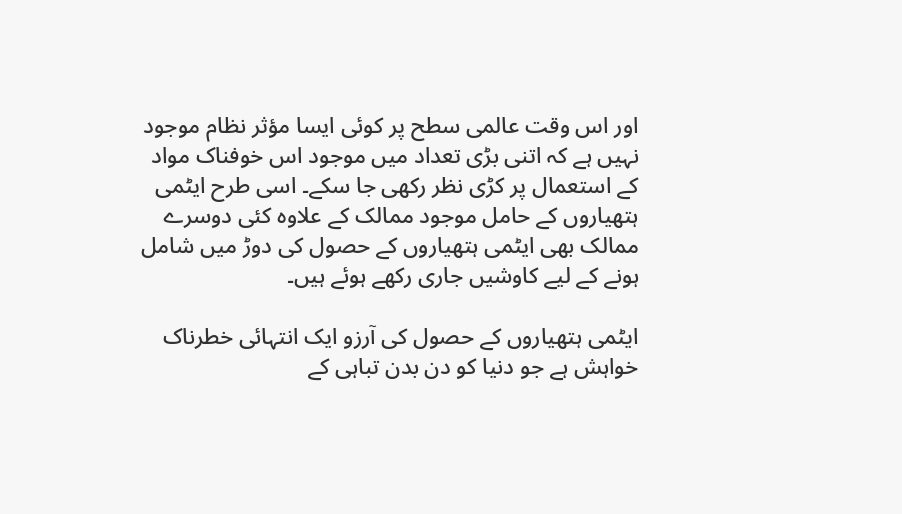اور اس وقت عالمی سطح پر کوئی ایسا مؤثر نظام موجود نہیں ہے کہ اتنی بڑی تعداد میں موجود اس خوفناک مواد کے استعمال پر کڑی نظر رکھی جا سکے۔ اسی طرح ایٹمی ہتھیاروں کے حامل موجود ممالک کے علاوہ کئی دوسرے ممالک بھی ایٹمی ہتھیاروں کے حصول کی دوڑ میں شامل ہونے کے لیے کاوشیں جاری رکھے ہوئے ہیں۔

ایٹمی ہتھیاروں کے حصول کی آرزو ایک انتہائی خطرناک خواہش ہے جو دنیا کو دن بدن تباہی کے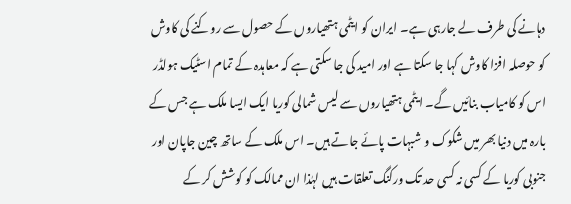دہانے کی طرف لے جارہی ہے۔ ایران کو ایٹمی ہتھیاروں کے حصول سے روکنے کی کاوش کو حوصلہ افزا کاوش کہا جا سکتا ہے اور امید کی جا سکتی ہے کہ معاہدہ کے تمام اسٹیک ہولڈر اس کو کامیاب بنائیں گے۔ ایٹمی ہتھیاروں سے لیس شمالی کوریا ایک ایسا ملک ہے جس کے بارہ میں دنیا بھر میں شکوک و شبہات پائے جاتے ہیں۔ اس ملک کے ساتھ چین جاپان اور جنوبی کوریا کے کسی نہ کسی حد تک ورکنگ تعلقات ہیں لہٰذا ان ممالک کو کوشش کر کے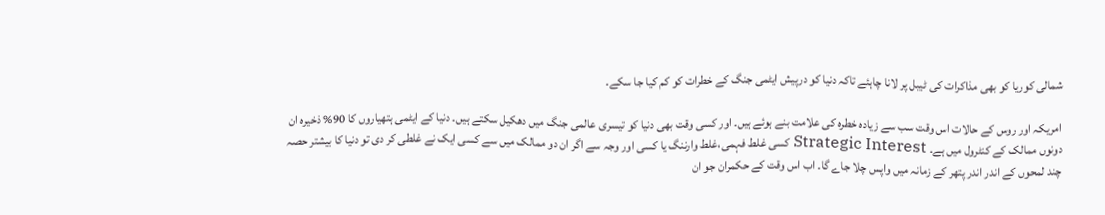شمالی کوریا کو بھی مذاکرات کی ٹیبل پر لانا چاہئے تاکہ دنیا کو درپیش ایٹمی جنگ کے خطرات کو کم کیا جا سکے۔

امریکہ اور روس کے حالات اس وقت سب سے زیادہ خطرہ کی علامت بنے ہوئے ہیں۔ اور کسی وقت بھی دنیا کو تیسری عالمی جنگ میں دھکیل سکتے ہیں۔ دنیا کے ایٹمی ہتھیاروں کا 90% ذخیرہ ان دونوں ممالک کے کنٹرول میں ہے۔ Strategic Interest کسی غلط فہمی،غلط وارننگ یا کسی اور وجہ سے اگر ان دو ممالک میں سے کسی ایک نے غلطی کر دی تو دنیا کا بیشتر حصہ چند لمحوں کے اندر اندر پتھر کے زمانہ میں واپس چلا جاے گا۔ اب اس وقت کے حکمران جو ان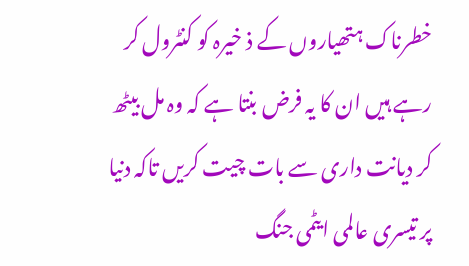خطرناک ہتھیاروں کے ذ خیرہ کو کنٹرول کر رہے ہیں ان کا یہ فرض بنتا ہے کہ وہ مل بیٹھ کر دیانت داری سے بات چیت کریں تاکہ دنیا پر تیسری عالمی ایٹمی جنگ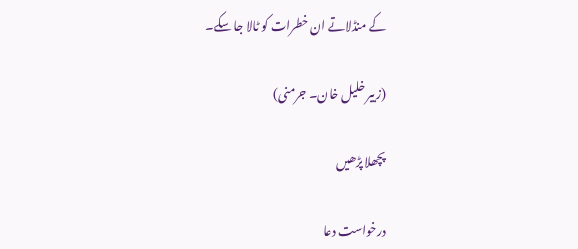کے منڈلاتے ان خطرات کو ٹالا جا سکے۔

(زبیر خلیل خان۔ جرمنی)

پچھلا پڑھیں

درخواست دعا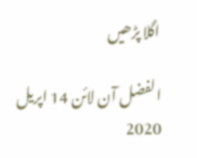اگلا پڑھیں

الفضل آن لائن 14 اپریل 2020